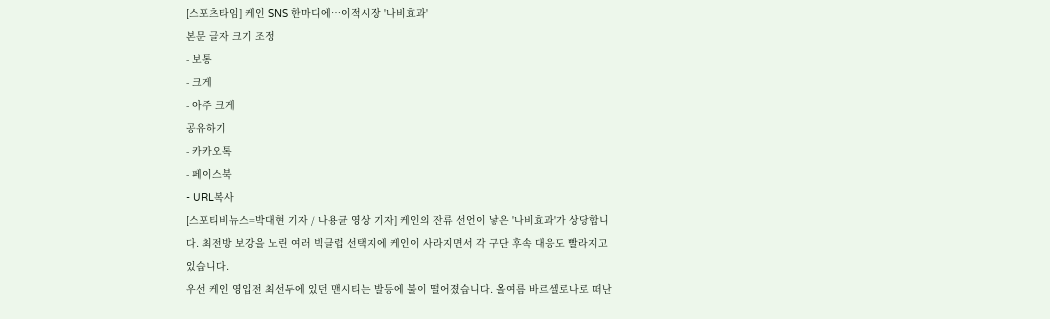[스포츠타임] 케인 SNS 한마디에…이적시장 '나비효과'
본문 글자 크기 조정
- 보통
- 크게
- 아주 크게
공유하기
- 카카오톡
- 페이스북
- URL복사
[스포티비뉴스=박대현 기자 / 나용균 영상 기자] 케인의 잔류 선언이 낳은 '나비효과'가 상당합니다. 최전방 보강을 노린 여러 빅클럽 선택지에 케인이 사라지면서 각 구단 후속 대응도 빨라지고 있습니다.
우선 케인 영입전 최선두에 있던 맨시티는 발등에 불이 떨어졌습니다. 올여름 바르셀로나로 떠난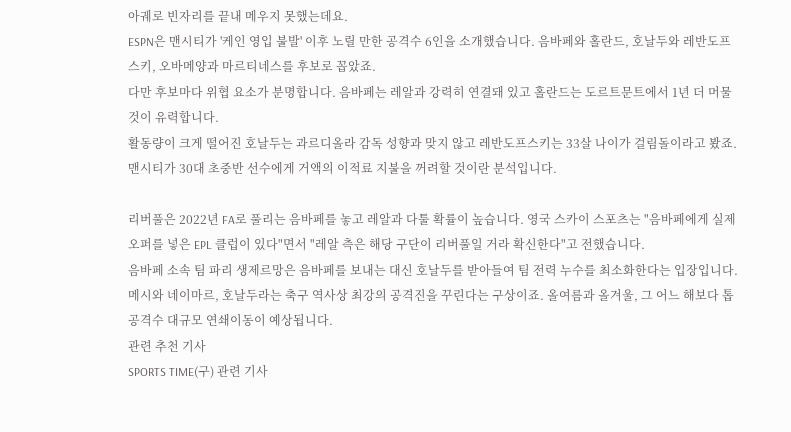아궤로 빈자리를 끝내 메우지 못했는데요.
ESPN은 맨시티가 '케인 영입 불발' 이후 노릴 만한 공격수 6인을 소개했습니다. 음바페와 홀란드, 호날두와 레반도프스키, 오바메양과 마르티네스를 후보로 꼽았죠.
다만 후보마다 위협 요소가 분명합니다. 음바페는 레알과 강력히 연결돼 있고 홀란드는 도르트문트에서 1년 더 머물 것이 유력합니다.
활동량이 크게 떨어진 호날두는 과르디올라 감독 성향과 맞지 않고 레반도프스키는 33살 나이가 걸림돌이라고 봤죠. 맨시티가 30대 초중반 선수에게 거액의 이적료 지불을 꺼려할 것이란 분석입니다.

리버풀은 2022년 FA로 풀리는 음바페를 놓고 레알과 다툴 확률이 높습니다. 영국 스카이 스포츠는 "음바페에게 실제 오퍼를 넣은 EPL 클럽이 있다"면서 "레알 측은 해당 구단이 리버풀일 거라 확신한다"고 전했습니다.
음바페 소속 팀 파리 생제르망은 음바페를 보내는 대신 호날두를 받아들여 팀 전력 누수를 최소화한다는 입장입니다. 메시와 네이마르, 호날두라는 축구 역사상 최강의 공격진을 꾸린다는 구상이죠. 올여름과 올겨울, 그 어느 해보다 톱 공격수 대규모 연쇄이동이 예상됩니다.
관련 추천 기사
SPORTS TIME(구) 관련 기사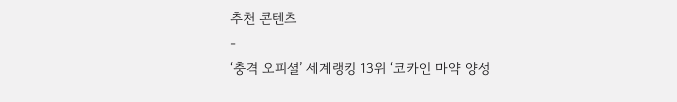추천 콘텐츠
-
‘충격 오피셜’ 세계랭킹 13위 ‘코카인 마약 양성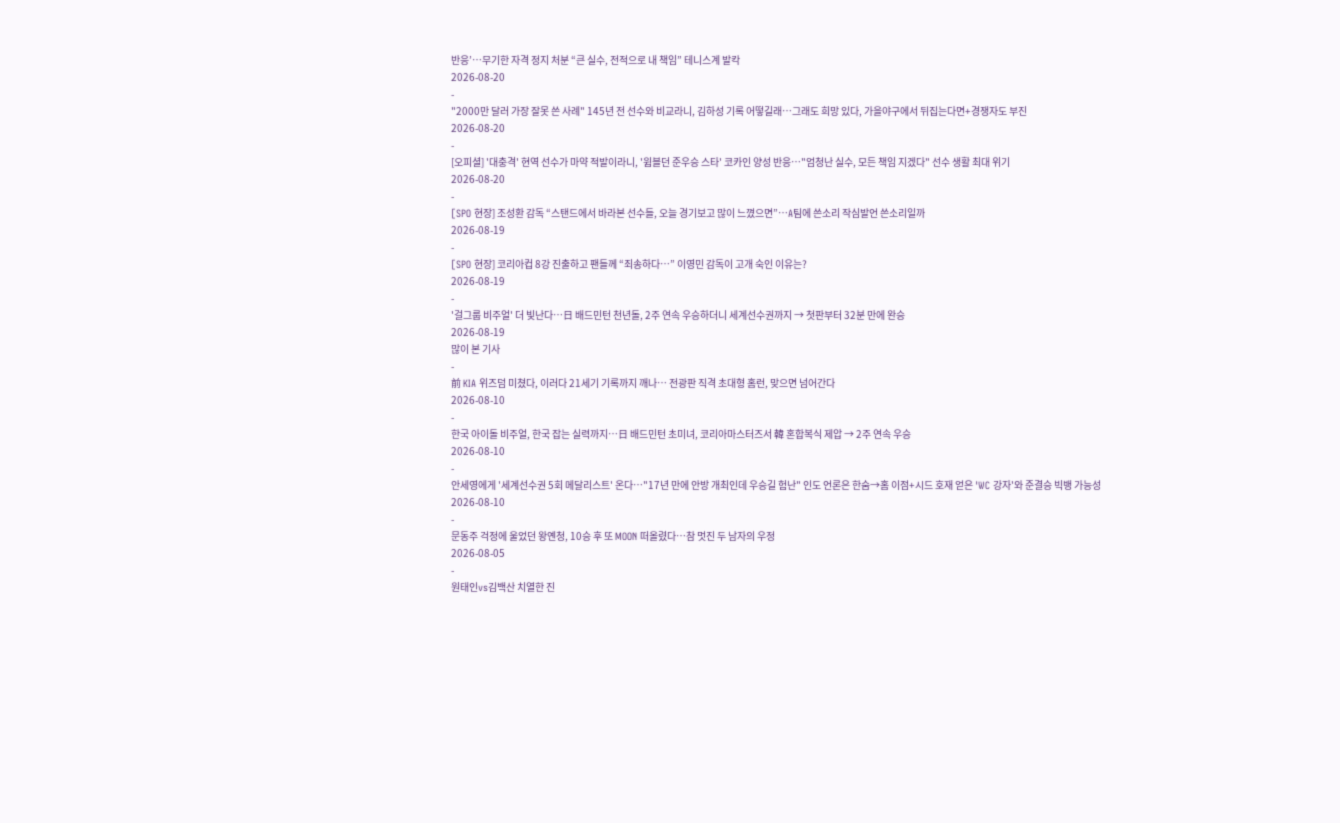반응’…무기한 자격 정지 처분 “큰 실수, 전적으로 내 책임” 테니스계 발칵
2026-08-20
-
"2000만 달러 가장 잘못 쓴 사례" 145년 전 선수와 비교라니, 김하성 기록 어떻길래…그래도 희망 있다, 가을야구에서 뒤집는다면+경쟁자도 부진
2026-08-20
-
[오피셜] '대충격' 현역 선수가 마약 적발이라니, '윔블던 준우승 스타' 코카인 양성 반응…"엄청난 실수, 모든 책임 지겠다" 선수 생활 최대 위기
2026-08-20
-
[SPO 현장] 조성환 감독 “스탠드에서 바라본 선수들, 오늘 경기보고 많이 느꼈으면”…A팀에 쓴소리 작심발언 쓴소리일까
2026-08-19
-
[SPO 현장] 코리아컵 8강 진출하고 팬들께 “죄송하다…” 이영민 감독이 고개 숙인 이유는?
2026-08-19
-
'걸그룹 비주얼' 더 빛난다…日 배드민턴 천년돌, 2주 연속 우승하더니 세계선수권까지 → 첫판부터 32분 만에 완승
2026-08-19
많이 본 기사
-
前 KIA 위즈덤 미쳤다, 이러다 21세기 기록까지 깨나… 전광판 직격 초대형 홈런, 맞으면 넘어간다
2026-08-10
-
한국 아이돌 비주얼, 한국 잡는 실력까지…日 배드민턴 초미녀, 코리아마스터즈서 韓 혼합복식 제압 → 2주 연속 우승
2026-08-10
-
안세영에게 '세계선수권 5회 메달리스트' 온다…"17년 만에 안방 개최인데 우승길 험난" 인도 언론은 한숨→홈 이점+시드 호재 얻은 'WC 강자'와 준결승 빅뱅 가능성
2026-08-10
-
문동주 걱정에 울었던 왕옌청, 10승 후 또 MOON 떠올렸다…참 멋진 두 남자의 우정
2026-08-05
-
원태인vs김백산 치열한 진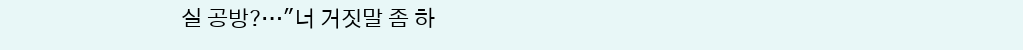실 공방?…"너 거짓말 좀 하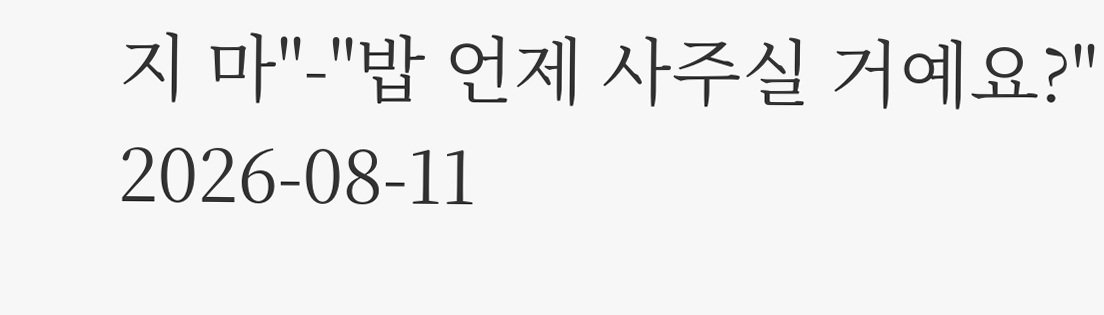지 마"-"밥 언제 사주실 거예요?"
2026-08-11